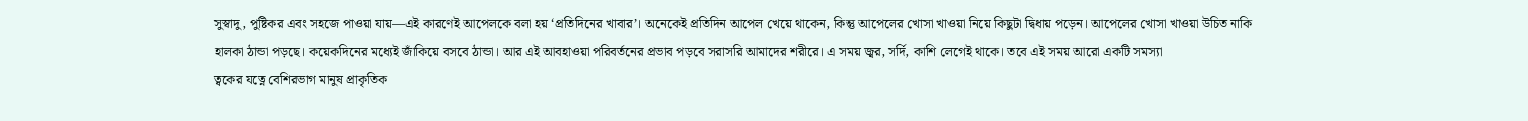সুস্বাদু, পুষ্টিকর এবং সহজে পাওয়া যায়—এই কারণেই আপেলকে বলা হয় ‘প্রতিদিনের খাবার’। অনেকেই প্রতিদিন আপেল খেয়ে থাকেন, কিন্তু আপেলের খোসা খাওয়া নিয়ে কিছুটা দ্বিধায় পড়েন। আপেলের খোসা খাওয়া উচিত নাকি
হালকা ঠান্ডা পড়ছে। কয়েকদিনের মধ্যেই জাঁকিয়ে বসবে ঠান্ডা। আর এই আবহাওয়া পরিবর্তনের প্রভাব পড়বে সরাসরি আমাদের শরীরে। এ সময় জ্বর, সর্দি, কাশি লেগেই থাকে। তবে এই সময় আরো একটি সমস্যা
ত্বকের যত্নে বেশিরভাগ মানুষ প্রাকৃতিক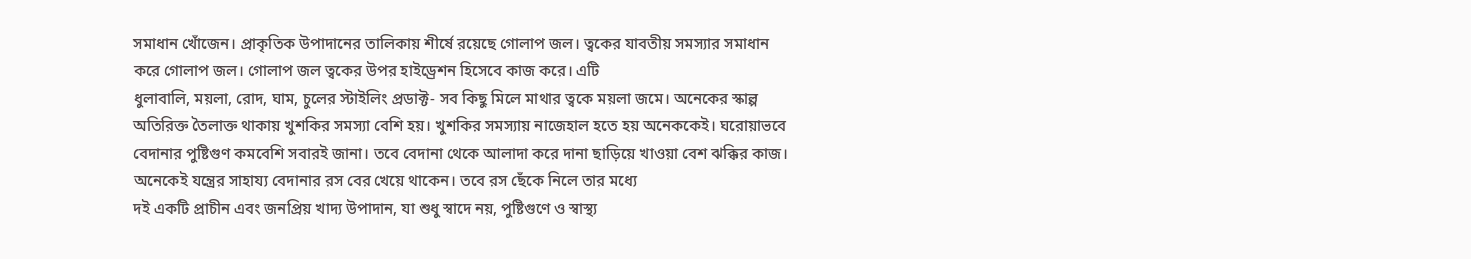সমাধান খোঁজেন। প্রাকৃতিক উপাদানের তালিকায় শীর্ষে রয়েছে গোলাপ জল। ত্বকের যাবতীয় সমস্যার সমাধান করে গোলাপ জল। গোলাপ জল ত্বকের উপর হাইড্রেশন হিসেবে কাজ করে। এটি
ধুলাবালি, ময়লা, রোদ, ঘাম, চুলের স্টাইলিং প্রডাক্ট- সব কিছু মিলে মাথার ত্বকে ময়লা জমে। অনেকের স্কাল্প অতিরিক্ত তৈলাক্ত থাকায় খুশকির সমস্যা বেশি হয়। খুশকির সমস্যায় নাজেহাল হতে হয় অনেককেই। ঘরোয়াভবে
বেদানার পুষ্টিগুণ কমবেশি সবারই জানা। তবে বেদানা থেকে আলাদা করে দানা ছাড়িয়ে খাওয়া বেশ ঝক্কির কাজ। অনেকেই যন্ত্রের সাহায্য বেদানার রস বের খেয়ে থাকেন। তবে রস ছেঁকে নিলে তার মধ্যে
দই একটি প্রাচীন এবং জনপ্রিয় খাদ্য উপাদান, যা শুধু স্বাদে নয়, পুষ্টিগুণে ও স্বাস্থ্য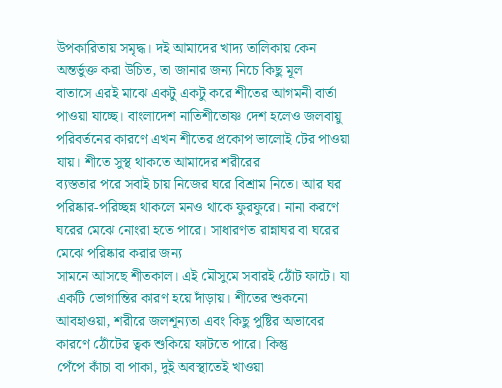উপকারিতায় সমৃদ্ধ। দই আমাদের খাদ্য তালিকায় কেন অন্তর্ভুক্ত করা উচিত, তা জানার জন্য নিচে কিছু মূল
বাতাসে এরই মাঝে একটু একটু করে শীতের আগমনী বার্তা পাওয়া যাচ্ছে। বাংলাদেশ নাতিশীতোষ্ণ দেশ হলেও জলবায়ু পরিবর্তনের কারণে এখন শীতের প্রকোপ ভালোই টের পাওয়া যায়। শীতে সুস্থ থাকতে আমাদের শরীরের
ব্যস্ততার পরে সবাই চায় নিজের ঘরে বিশ্রাম নিতে। আর ঘর পরিষ্কার-পরিচ্ছন্ন থাকলে মনও থাকে ফুরফুরে। নানা করণে ঘরের মেঝে নোংরা হতে পারে। সাধারণত রান্নাঘর বা ঘরের মেঝে পরিষ্কার করার জন্য
সামনে আসছে শীতকাল। এই মৌসুমে সবারই ঠোঁট ফাটে। যা একটি ভোগান্তির কারণ হয়ে দাঁড়ায়। শীতের শুকনো আবহাওয়া, শরীরে জলশূন্যতা এবং কিছু পুষ্টির অভাবের কারণে ঠোঁটের ত্বক শুকিয়ে ফাটতে পারে। কিন্তু
পেঁপে কাঁচা বা পাকা, দুই অবস্থাতেই খাওয়া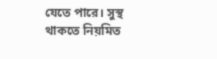যেতে পারে। সুস্থ থাকতে নিয়মিত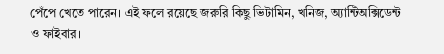পেঁপে খেতে পারেন। এই ফলে রয়েছে জরুরি কিছু ভিটামিন, খনিজ, অ্যান্টিঅক্সিডেন্ট ও ফাইবার।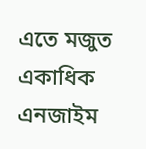এতে মজুত একাধিক এনজাইম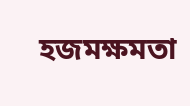হজমক্ষমতা